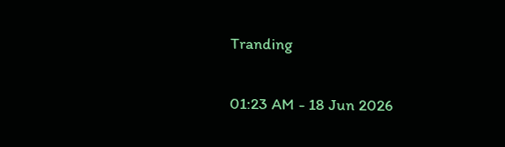Tranding

01:23 AM - 18 Jun 2026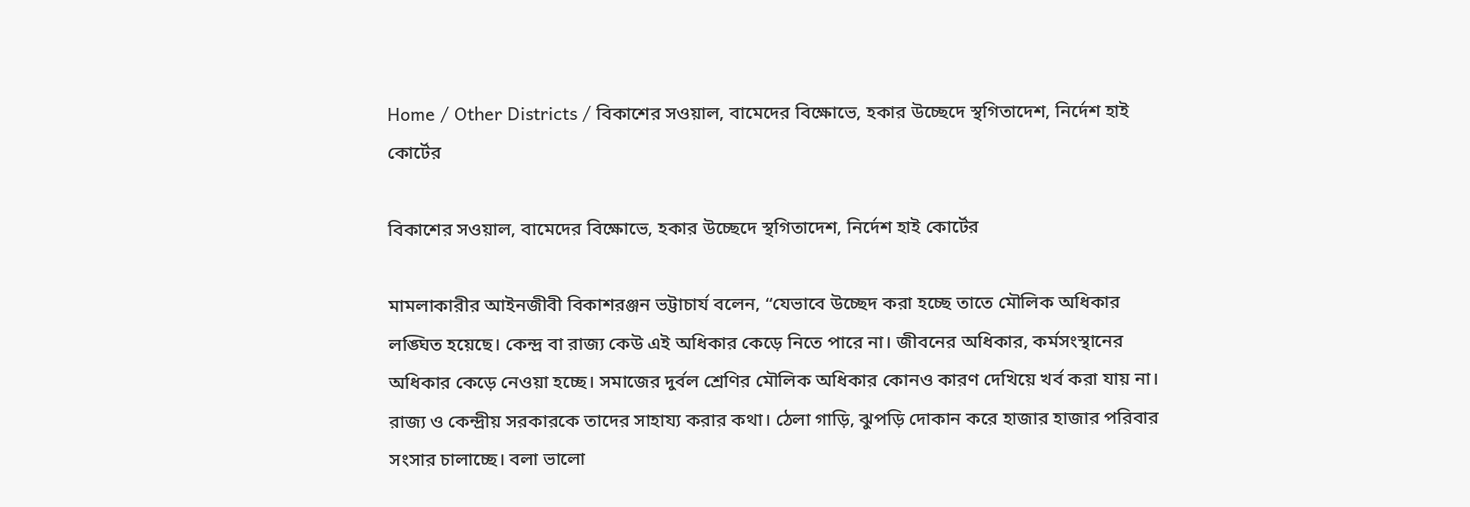Home / Other Districts / বিকাশের সওয়াল, বামেদের বিক্ষোভে, হকার উচ্ছেদে স্থগিতাদেশ, নির্দেশ হাই কোর্টের

বিকাশের সওয়াল, বামেদের বিক্ষোভে, হকার উচ্ছেদে স্থগিতাদেশ, নির্দেশ হাই কোর্টের

মামলাকারীর আইনজীবী বিকাশরঞ্জন ভট্টাচার্য বলেন, “যেভাবে উচ্ছেদ করা হচ্ছে তাতে মৌলিক অধিকার লঙ্ঘিত হয়েছে। কেন্দ্র বা রাজ্য কেউ এই অধিকার কেড়ে নিতে পারে না। জীবনের অধিকার, কর্মসংস্থানের অধিকার কেড়ে নেওয়া হচ্ছে। সমাজের দুর্বল শ্রেণির মৌলিক অধিকার কোনও কারণ দেখিয়ে খর্ব করা যায় না। রাজ্য ও কেন্দ্রীয় সরকারকে তাদের সাহায্য করার কথা। ঠেলা গাড়ি, ঝুপড়ি দোকান করে হাজার হাজার পরিবার সংসার চালাচ্ছে। বলা ভালো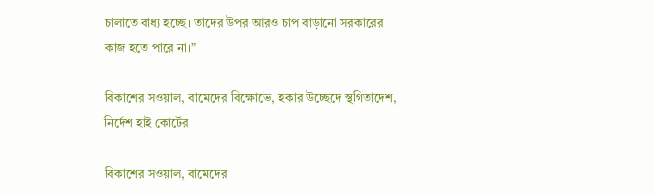চালাতে বাধ্য হচ্ছে। তাদের উপর আরও চাপ বাড়ানো সরকারের কাজ হতে পারে না।”

বিকাশের সওয়াল, বামেদের বিক্ষোভে, হকার উচ্ছেদে স্থগিতাদেশ, নির্দেশ হাই কোর্টের

বিকাশের সওয়াল, বামেদের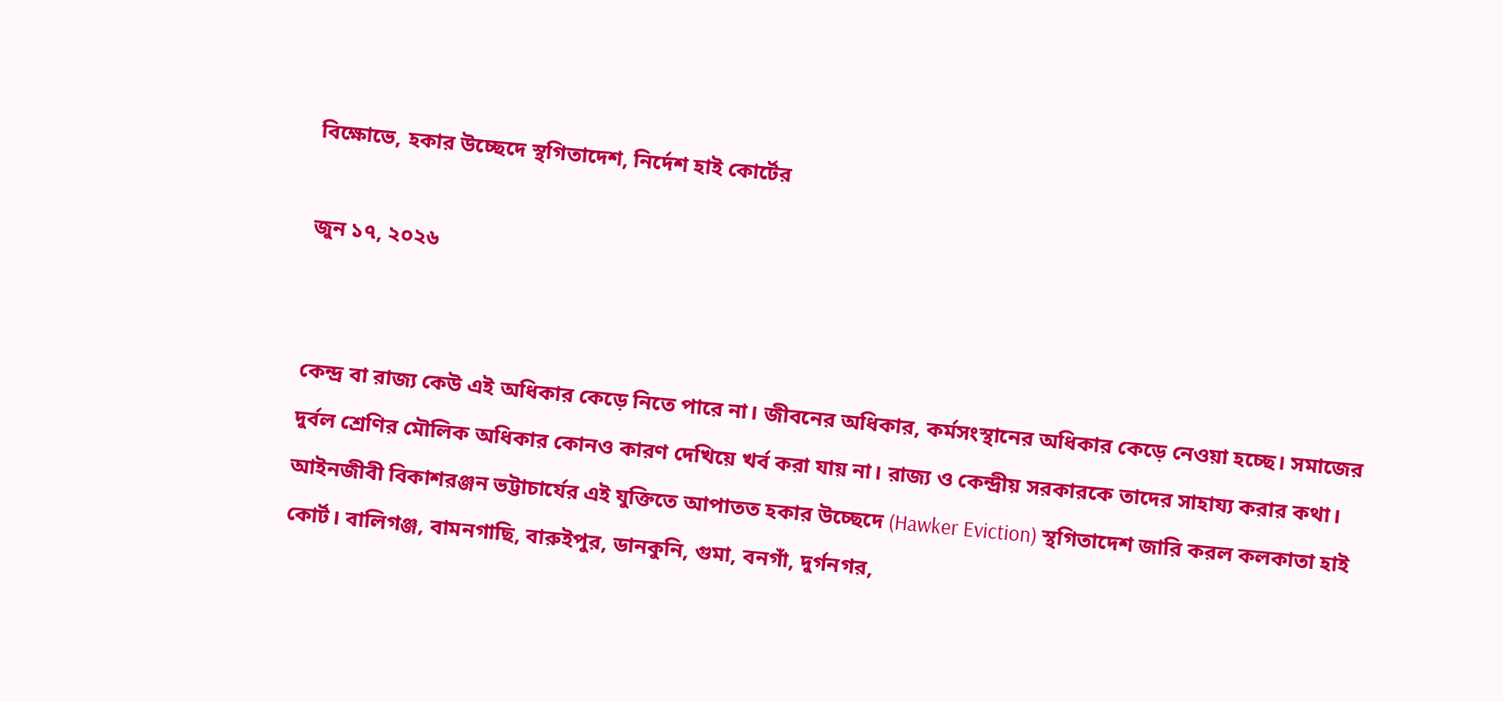বিক্ষোভে, হকার উচ্ছেদে স্থগিতাদেশ, নির্দেশ হাই কোর্টের

জুন ১৭, ২০২৬


কেন্দ্র বা রাজ্য কেউ এই অধিকার কেড়ে নিতে পারে না। জীবনের অধিকার, কর্মসংস্থানের অধিকার কেড়ে নেওয়া হচ্ছে। সমাজের দুর্বল শ্রেণির মৌলিক অধিকার কোনও কারণ দেখিয়ে খর্ব করা যায় না। রাজ্য ও কেন্দ্রীয় সরকারকে তাদের সাহায্য করার কথা। আইনজীবী বিকাশরঞ্জন ভট্টাচার্যের এই যুক্তিতে আপাতত হকার উচ্ছেদে (Hawker Eviction) স্থগিতাদেশ জারি করল কলকাতা হাই কোর্ট। বালিগঞ্জ, বামনগাছি, বারুইপুর, ডানকুনি, গুমা, বনগাঁ, দুর্গনগর,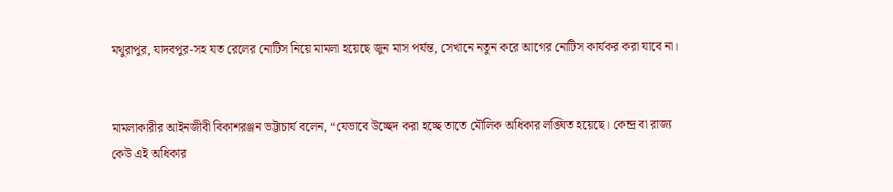মথুরাপুর, যাদবপুর-সহ যত রেলের নোটিস নিয়ে মামলা হয়েছে জুন মাস পর্যন্ত, সেখানে নতুন করে আগের নোটিস কার্যকর করা যাবে না।


মামলাকারীর আইনজীবী বিকাশরঞ্জন ভট্টাচার্য বলেন, “যেভাবে উচ্ছেদ করা হচ্ছে তাতে মৌলিক অধিকার লঙ্ঘিত হয়েছে। কেন্দ্র বা রাজ্য কেউ এই অধিকার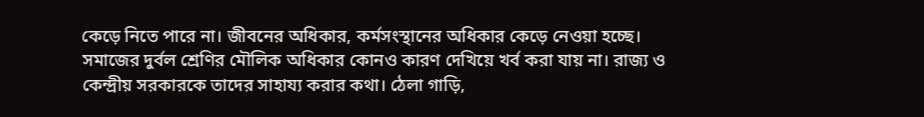কেড়ে নিতে পারে না। জীবনের অধিকার, কর্মসংস্থানের অধিকার কেড়ে নেওয়া হচ্ছে। সমাজের দুর্বল শ্রেণির মৌলিক অধিকার কোনও কারণ দেখিয়ে খর্ব করা যায় না। রাজ্য ও কেন্দ্রীয় সরকারকে তাদের সাহায্য করার কথা। ঠেলা গাড়ি,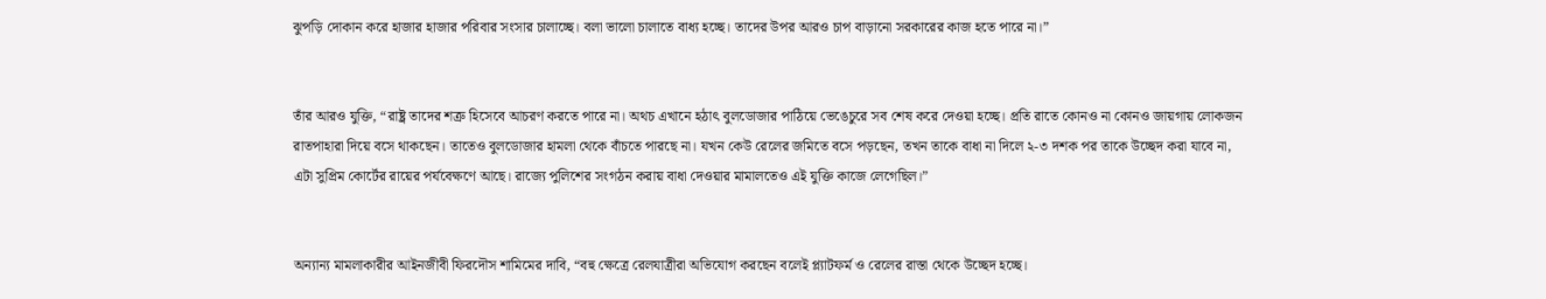ঝুপড়ি দোকান করে হাজার হাজার পরিবার সংসার চালাচ্ছে। বলা ভালো চালাতে বাধ্য হচ্ছে। তাদের উপর আরও চাপ বাড়ানো সরকারের কাজ হতে পারে না।”


তাঁর আরও যুক্তি, “রাষ্ট্র তাদের শত্রু হিসেবে আচরণ করতে পারে না। অথচ এখানে হঠাৎ বুলডোজার পাঠিয়ে ভেঙেচুরে সব শেষ করে দেওয়া হচ্ছে। প্রতি রাতে কোনও না কোনও জায়গায় লোকজন রাতপাহারা দিয়ে বসে থাকছেন। তাতেও বুলডোজার হামলা থেকে বাঁচতে পারছে না। যখন কেউ রেলের জমিতে বসে পড়ছেন, তখন তাকে বাধা না দিলে ২-৩ দশক পর তাকে উচ্ছেদ করা যাবে না, এটা সুপ্রিম কোর্টের রায়ের পর্যবেক্ষণে আছে। রাজ্যে পুলিশের সংগঠন করায় বাধা দেওয়ার মামালতেও এই যুক্তি কাজে লেগেছিল।”


অন্যান্য মামলাকারীর আইনজীবী ফিরদৌস শামিমের দাবি, “বহু ক্ষেত্রে রেলযাত্রীরা অভিযোগ করছেন বলেই প্ল্যাটফর্ম ও রেলের রাস্তা থেকে উচ্ছেদ হচ্ছে।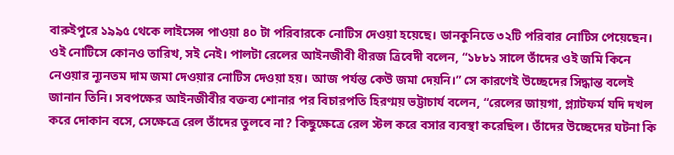বারুইপুরে ১৯৯৫ থেকে লাইসেন্স পাওয়া ৪০ টা পরিবারকে নোটিস দেওয়া হয়েছে। ডানকুনিতে ৩২টি পরিবার নোটিস পেয়েছেন। ওই নোটিসে কোনও তারিখ, সই নেই। পালটা রেলের আইনজীবী ধীরজ ত্রিবেদী বলেন, “১৮৮১ সালে তাঁদের ওই জমি কিনে নেওয়ার ন্যূনতম দাম জমা দেওয়ার নোটিস দেওয়া হয়। আজ পর্যন্ত কেউ জমা দেয়নি।” সে কারণেই উচ্ছেদের সিদ্ধান্ত বলেই জানান তিনি। সবপক্ষের আইনজীবীর বক্তব্য শোনার পর বিচারপতি হিরণ্ময় ভট্টাচার্য বলেন, “রেলের জায়গা, প্ল্যাটফর্ম যদি দখল করে দোকান বসে, সেক্ষেত্রে রেল তাঁদের তুলবে না? কিছুক্ষেত্রে রেল স্টল করে বসার ব্যবস্থা করেছিল। তাঁদের উচ্ছেদের ঘটনা কি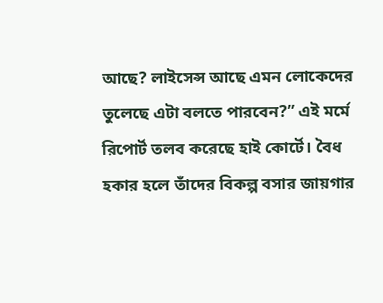আছে? লাইসেন্স আছে এমন লোকেদের তুলেছে এটা বলতে পারবেন?” এই মর্মে রিপোর্ট তলব করেছে হাই কোর্টে। বৈধ হকার হলে তাঁদের বিকল্প বসার জায়গার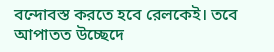বন্দোবস্ত করতে হবে রেলকেই। তবে আপাতত উচ্ছেদে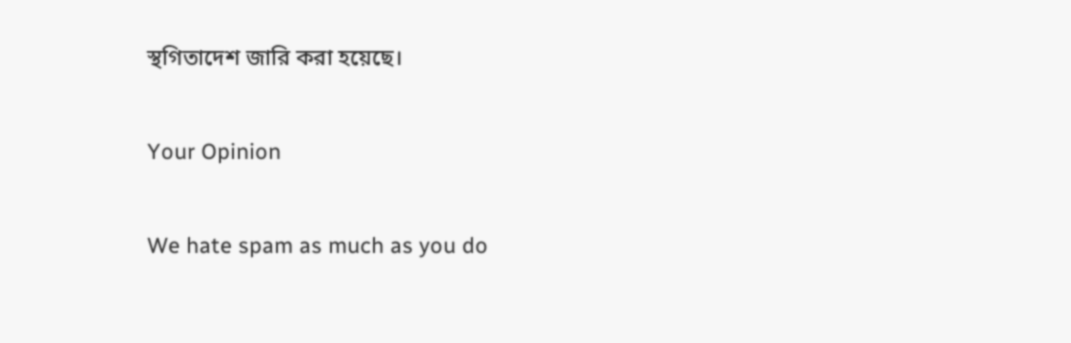স্থগিতাদেশ জারি করা হয়েছে।

Your Opinion

We hate spam as much as you do